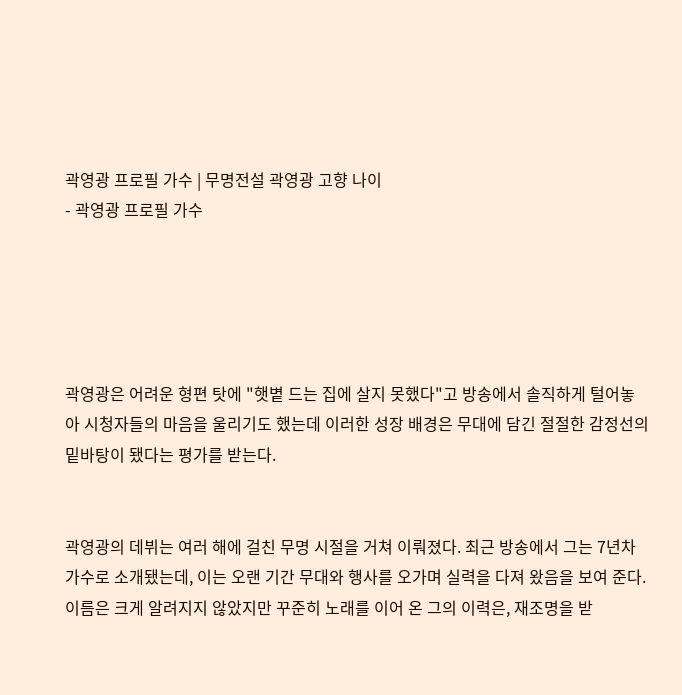곽영광 프로필 가수 | 무명전설 곽영광 고향 나이
- 곽영광 프로필 가수





곽영광은 어려운 형편 탓에 "햇볕 드는 집에 살지 못했다"고 방송에서 솔직하게 털어놓아 시청자들의 마음을 울리기도 했는데 이러한 성장 배경은 무대에 담긴 절절한 감정선의 밑바탕이 됐다는 평가를 받는다.


곽영광의 데뷔는 여러 해에 걸친 무명 시절을 거쳐 이뤄졌다. 최근 방송에서 그는 7년차 가수로 소개됐는데, 이는 오랜 기간 무대와 행사를 오가며 실력을 다져 왔음을 보여 준다. 이름은 크게 알려지지 않았지만 꾸준히 노래를 이어 온 그의 이력은, 재조명을 받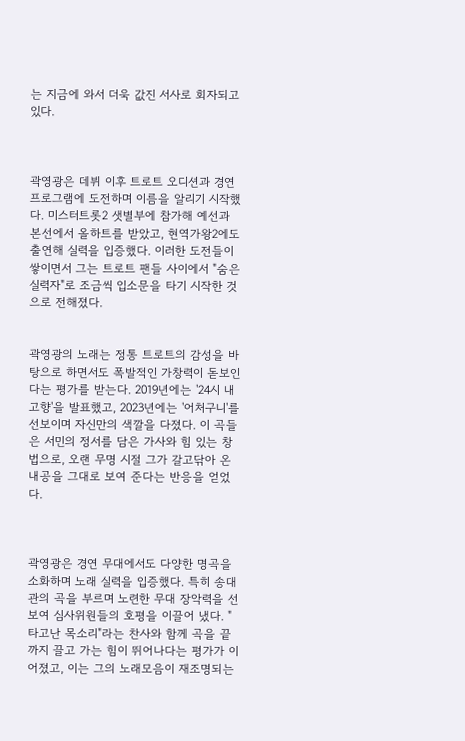는 지금에 와서 더욱 값진 서사로 회자되고 있다.



곽영광은 데뷔 이후 트로트 오디션과 경연 프로그램에 도전하며 이름을 알리기 시작했다. 미스터트롯2 샛별부에 참가해 예선과 본선에서 올하트를 받았고, 현역가왕2에도 출연해 실력을 입증했다. 이러한 도전들이 쌓이면서 그는 트로트 팬들 사이에서 "숨은 실력자"로 조금씩 입소문을 타기 시작한 것으로 전해졌다.


곽영광의 노래는 정통 트로트의 감성을 바탕으로 하면서도 폭발적인 가창력이 돋보인다는 평가를 받는다. 2019년에는 '24시 내고향'을 발표했고, 2023년에는 '어처구니'를 선보이며 자신만의 색깔을 다졌다. 이 곡들은 서민의 정서를 담은 가사와 힘 있는 창법으로, 오랜 무명 시절 그가 갈고닦아 온 내공을 그대로 보여 준다는 반응을 얻었다.



곽영광은 경연 무대에서도 다양한 명곡을 소화하며 노래 실력을 입증했다. 특히 송대관의 곡을 부르며 노련한 무대 장악력을 선보여 심사위원들의 호평을 이끌어 냈다. "타고난 목소리"라는 찬사와 함께 곡을 끝까지 끌고 가는 힘이 뛰어나다는 평가가 이어졌고, 이는 그의 노래모음이 재조명되는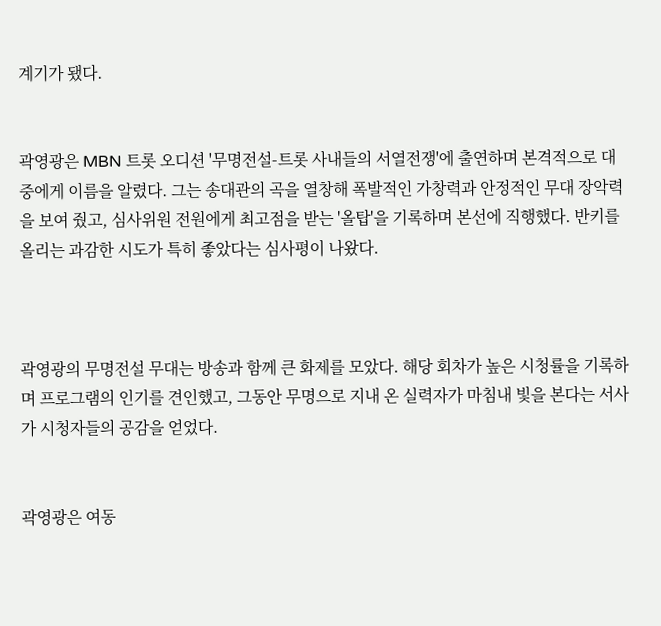계기가 됐다.


곽영광은 MBN 트롯 오디션 '무명전설-트롯 사내들의 서열전쟁'에 출연하며 본격적으로 대중에게 이름을 알렸다. 그는 송대관의 곡을 열창해 폭발적인 가창력과 안정적인 무대 장악력을 보여 줬고, 심사위원 전원에게 최고점을 받는 '올탑'을 기록하며 본선에 직행했다. 반키를 올리는 과감한 시도가 특히 좋았다는 심사평이 나왔다.



곽영광의 무명전설 무대는 방송과 함께 큰 화제를 모았다. 해당 회차가 높은 시청률을 기록하며 프로그램의 인기를 견인했고, 그동안 무명으로 지내 온 실력자가 마침내 빛을 본다는 서사가 시청자들의 공감을 얻었다.


곽영광은 여동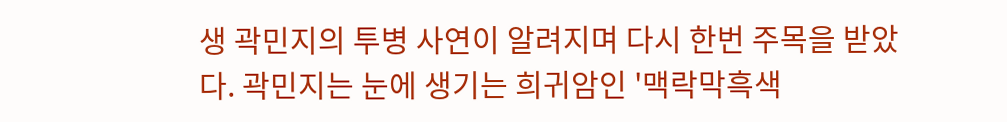생 곽민지의 투병 사연이 알려지며 다시 한번 주목을 받았다. 곽민지는 눈에 생기는 희귀암인 '맥락막흑색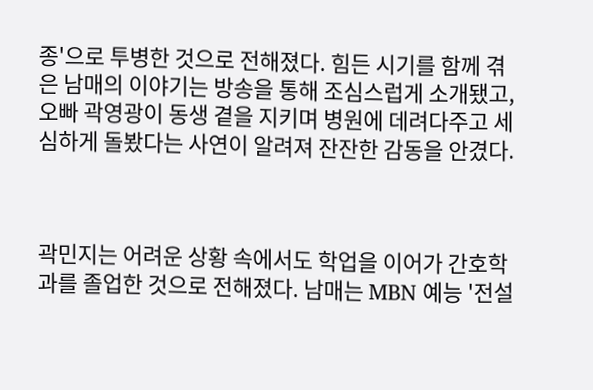종'으로 투병한 것으로 전해졌다. 힘든 시기를 함께 겪은 남매의 이야기는 방송을 통해 조심스럽게 소개됐고, 오빠 곽영광이 동생 곁을 지키며 병원에 데려다주고 세심하게 돌봤다는 사연이 알려져 잔잔한 감동을 안겼다.



곽민지는 어려운 상황 속에서도 학업을 이어가 간호학과를 졸업한 것으로 전해졌다. 남매는 MBN 예능 '전설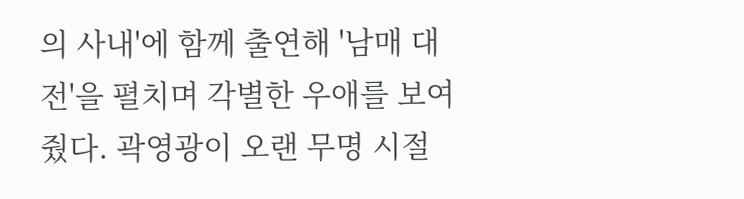의 사내'에 함께 출연해 '남매 대전'을 펼치며 각별한 우애를 보여 줬다. 곽영광이 오랜 무명 시절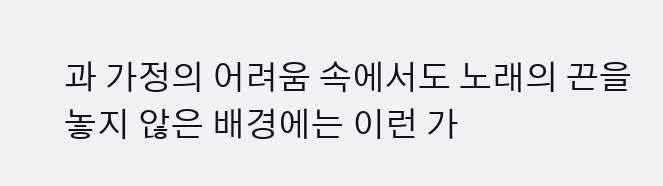과 가정의 어려움 속에서도 노래의 끈을 놓지 않은 배경에는 이런 가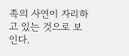족의 사연이 자리하고 있는 것으로 보인다.